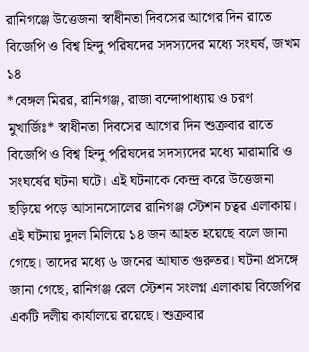রানিগঞ্জে উত্তেজনা স্বাধীনতা দিবসের আগের দিন রাতে বিজেপি ও বিশ্ব হিন্দু পরিষদের সদস্যদের মধ্যে সংঘর্ষ, জখম ১৪
*বেঙ্গল মিরর, রানিগঞ্জ, রাজা বন্দোপাধ্যায় ও চরণ মুখার্জিঃ* স্বাধীনতা দিবসের আগের দিন শুক্রবার রাতে বিজেপি ও বিশ্ব হিন্দু পরিষদের সদস্যদের মধ্যে মারামারি ও সংঘর্ষের ঘটনা ঘটে। এই ঘটনাকে কেন্দ্র করে উত্তেজনা ছড়িয়ে পড়ে আসানসোলের রানিগঞ্জ স্টেশন চত্বর এলাকায়। এই ঘটনায় দুদল মিলিয়ে ১৪ জন আহত হয়েছে বলে জানা গেছে। তাদের মধ্যে ৬ জনের আঘাত গুরুতর। ঘটনা প্রসঙ্গে জানা গেছে, রানিগঞ্জ রেল স্টেশন সংলগ্ন এলাকায় বিজেপির একটি দলীয় কার্যালয়ে রয়েছে। শুক্রবার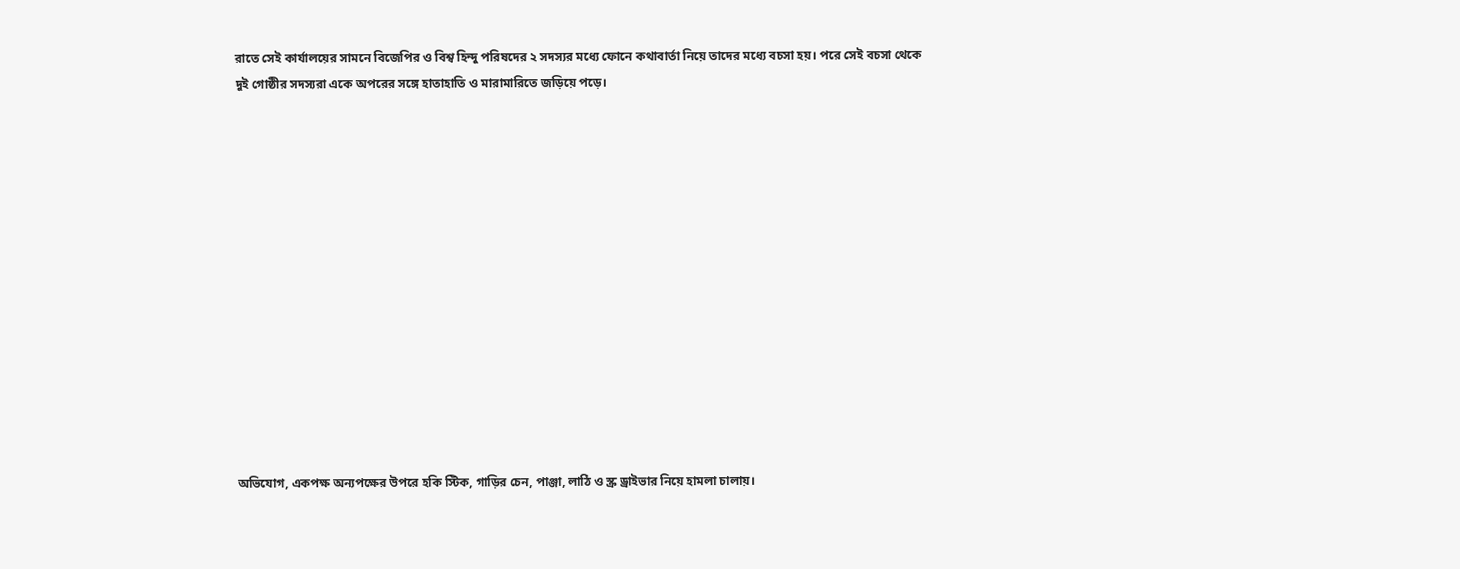রাতে সেই কার্যালয়ের সামনে বিজেপির ও বিশ্ব হিন্দু পরিষদের ২ সদস্যর মধ্যে ফোনে কথাবার্তা নিয়ে তাদের মধ্যে বচসা হয়। পরে সেই বচসা থেকে দুই গোষ্ঠীর সদস্যরা একে অপরের সঙ্গে হাতাহাতি ও মারামারিতে জড়িয়ে পড়ে।














অভিযোগ, একপক্ষ অন্যপক্ষের উপরে হকি স্টিক, গাড়ির চেন, পাঞ্জা, লাঠি ও স্ক্র ড্রাইভার নিয়ে হামলা চালায়।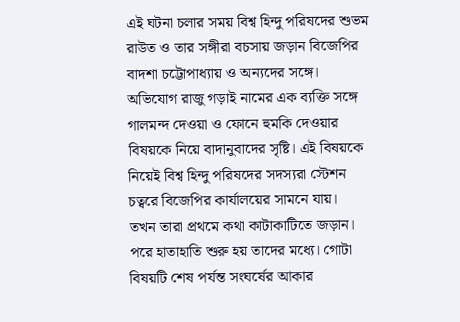এই ঘটনা চলার সময় বিশ্ব হিন্দু পরিষদের শুভম রাউত ও তার সঙ্গীরা বচসায় জড়ান বিজেপির বাদশা চট্টোপাধ্যায় ও অন্যদের সঙ্গে। অভিযোগ রাজু গড়াই নামের এক ব্যক্তি সঙ্গে গালমন্দ দেওয়া ও ফোনে হুমকি দেওয়ার বিষয়কে নিয়ে বাদানুবাদের সৃষ্টি। এই বিষয়কে নিয়েই বিশ্ব হিন্দু পরিষদের সদস্যরা স্টেশন চত্বরে বিজেপির কার্যালয়ের সামনে যায়।
তখন তারা প্রথমে কথা কাটাকাটিতে জড়ান। পরে হাতাহাতি শুরু হয় তাদের মধ্যে। গোটা বিষয়টি শেষ পর্যন্ত সংঘর্ষের আকার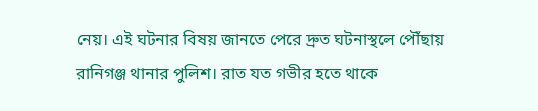নেয়। এই ঘটনার বিষয় জানতে পেরে দ্রুত ঘটনাস্থলে পৌঁছায় রানিগঞ্জ থানার পুলিশ। রাত যত গভীর হতে থাকে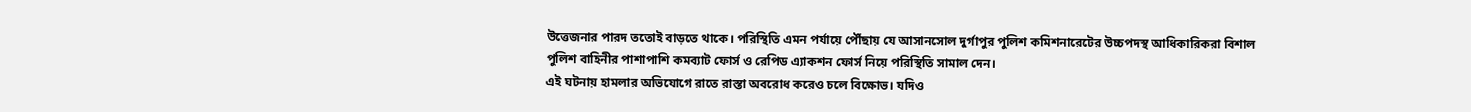উত্তেজনার পারদ ততোই বাড়তে থাকে। পরিস্থিতি এমন পর্যায়ে পৌঁছায় যে আসানসোল দুর্গাপুর পুলিশ কমিশনারেটের উচ্চপদস্থ আধিকারিকরা বিশাল পুলিশ বাহিনীর পাশাপাশি কমব্যাট ফোর্স ও রেপিড এ্যাকশন ফোর্স নিয়ে পরিস্থিতি সামাল দেন।
এই ঘটনায় হামলার অভিযোগে রাতে রাস্তা অবরোধ করেও চলে বিক্ষোভ। যদিও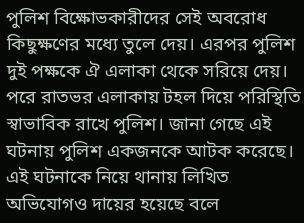পুলিশ বিক্ষোভকারীদের সেই অবরোধ কিছুক্ষণের মধ্যে তুলে দেয়। এরপর পুলিশ দুই পক্ষকে ঐ এলাকা থেকে সরিয়ে দেয়। পরে রাতভর এলাকায় টহল দিয়ে পরিস্থিতি স্বাভাবিক রাখে পুলিশ। জানা গেছে এই ঘটনায় পুলিশ একজনকে আটক করেছে।
এই ঘটনাকে নিয়ে থানায় লিখিত অভিযোগও দায়ের হয়েছে বলে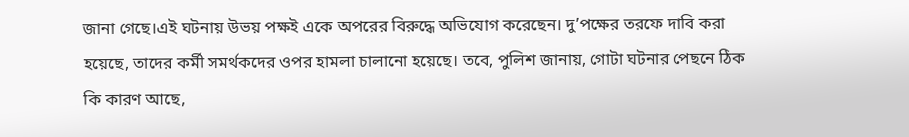জানা গেছে।এই ঘটনায় উভয় পক্ষই একে অপরের বিরুদ্ধে অভিযোগ করেছেন। দু’পক্ষের তরফে দাবি করা হয়েছে, তাদের কর্মী সমর্থকদের ওপর হামলা চালানো হয়েছে। তবে, পুলিশ জানায়, গোটা ঘটনার পেছনে ঠিক কি কারণ আছে,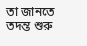তা জানতে তদন্ত শুরু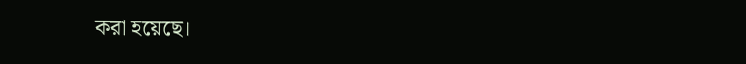করা হয়েছে।